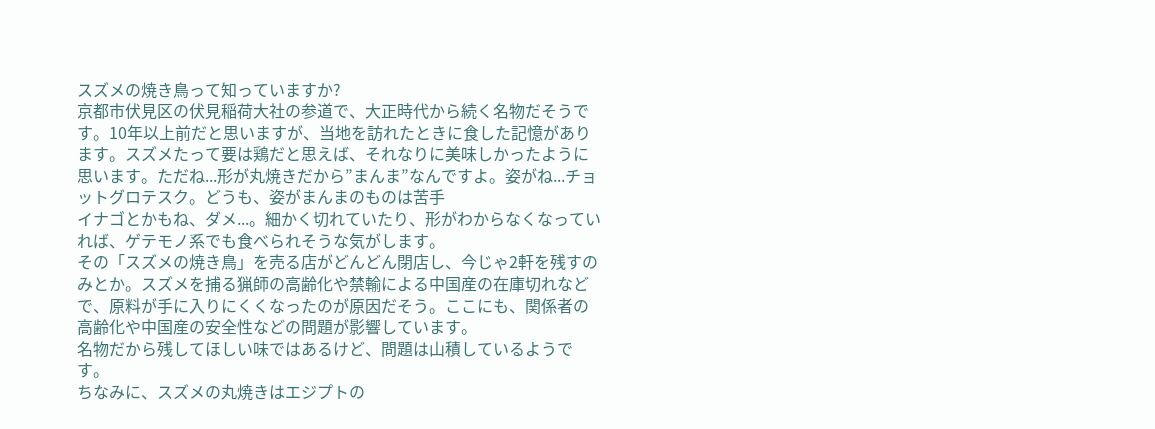スズメの焼き鳥って知っていますか?
京都市伏見区の伏見稲荷大社の参道で、大正時代から続く名物だそうです。10年以上前だと思いますが、当地を訪れたときに食した記憶があります。スズメたって要は鶏だと思えば、それなりに美味しかったように思います。ただね...形が丸焼きだから”まんま”なんですよ。姿がね...チョットグロテスク。どうも、姿がまんまのものは苦手
イナゴとかもね、ダメ...。細かく切れていたり、形がわからなくなっていれば、ゲテモノ系でも食べられそうな気がします。
その「スズメの焼き鳥」を売る店がどんどん閉店し、今じゃ2軒を残すのみとか。スズメを捕る猟師の高齢化や禁輸による中国産の在庫切れなどで、原料が手に入りにくくなったのが原因だそう。ここにも、関係者の高齢化や中国産の安全性などの問題が影響しています。
名物だから残してほしい味ではあるけど、問題は山積しているようです。
ちなみに、スズメの丸焼きはエジプトの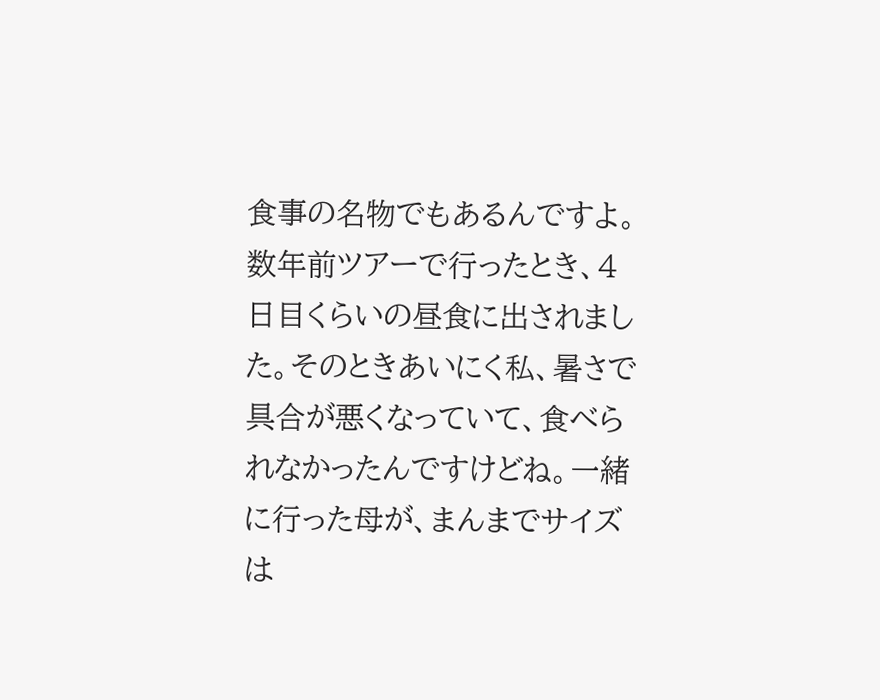食事の名物でもあるんですよ。数年前ツアーで行ったとき、4日目くらいの昼食に出されました。そのときあいにく私、暑さで具合が悪くなっていて、食べられなかったんですけどね。一緒に行った母が、まんまでサイズは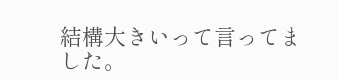結構大きいって言ってました。